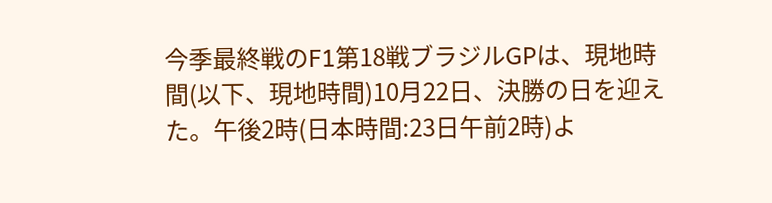今季最終戦のF1第18戦ブラジルGPは、現地時間(以下、現地時間)10月22日、決勝の日を迎えた。午後2時(日本時間:23日午前2時)よ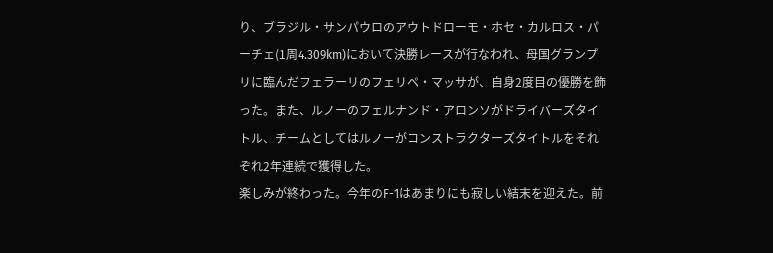り、ブラジル・サンパウロのアウトドローモ・ホセ・カルロス・パーチェ(1周4.309km)において決勝レースが行なわれ、母国グランプリに臨んだフェラーリのフェリペ・マッサが、自身2度目の優勝を飾った。また、ルノーのフェルナンド・アロンソがドライバーズタイトル、チームとしてはルノーがコンストラクターズタイトルをそれぞれ2年連続で獲得した。
楽しみが終わった。今年のF-1はあまりにも寂しい結末を迎えた。前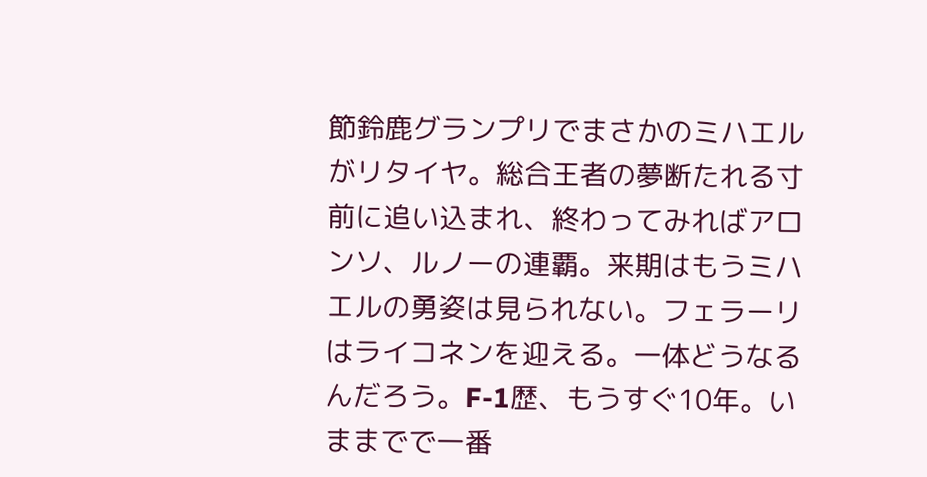節鈴鹿グランプリでまさかのミハエルがリタイヤ。総合王者の夢断たれる寸前に追い込まれ、終わってみればアロンソ、ルノーの連覇。来期はもうミハエルの勇姿は見られない。フェラーリはライコネンを迎える。一体どうなるんだろう。F-1歴、もうすぐ10年。いままでで一番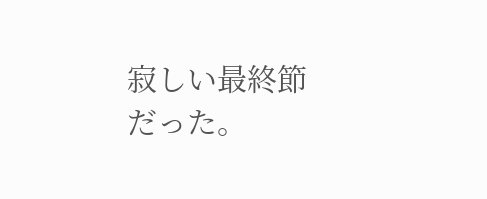寂しい最終節だった。